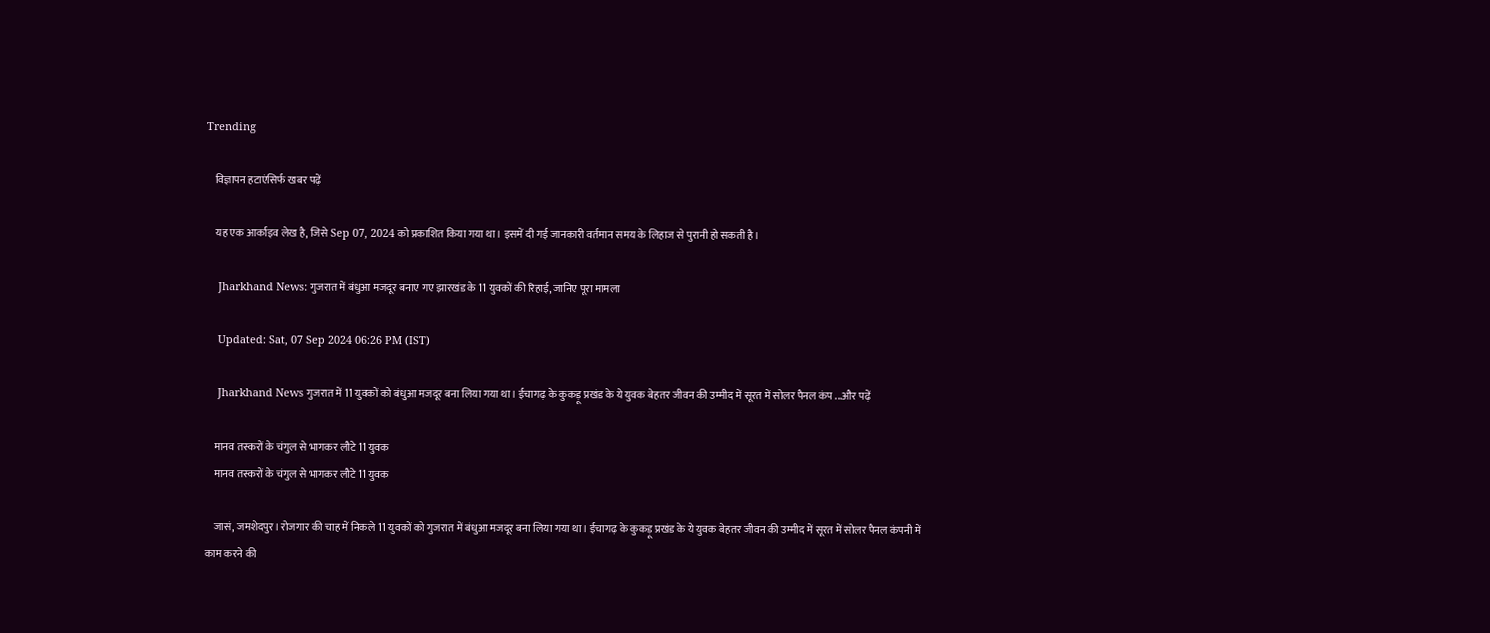Trending

    विज्ञापन हटाएंसिर्फ खबर पढ़ें

    यह एक आर्काइव लेख है, जिसे Sep 07, 2024 को प्रकाशित किया गया था। इसमें दी गई जानकारी वर्तमान समय के लिहाज से पुरानी हो सकती है।

    Jharkhand News: गुजरात में बंधुआ मजदूर बनाए गए झारखंड के 11 युवकों की रिहाई, जानिए पूरा मामला

    Updated: Sat, 07 Sep 2024 06:26 PM (IST)

    Jharkhand News गुजरात में 11 युवकों को बंधुआ मजदूर बना लिया गया था। ईचागढ़ के कुकड़ू प्रखंड के ये युवक बेहतर जीवन की उम्मीद में सूरत में सोलर पैनल कंप ...और पढ़ें

    मानव तस्करों के चंगुल से भागकर लौटे 11 युवक
    मानव तस्करों के चंगुल से भागकर लौटे 11 युवक

    जासं, जमशेदपुर। रोजगार की चाह में निकले 11 युवकों को गुजरात में बंधुआ मजदूर बना लिया गया था। ईचागढ़ के कुकड़ू प्रखंड के ये युवक बेहतर जीवन की उम्मीद में सूरत में सोलर पैनल कंपनी में काम करने की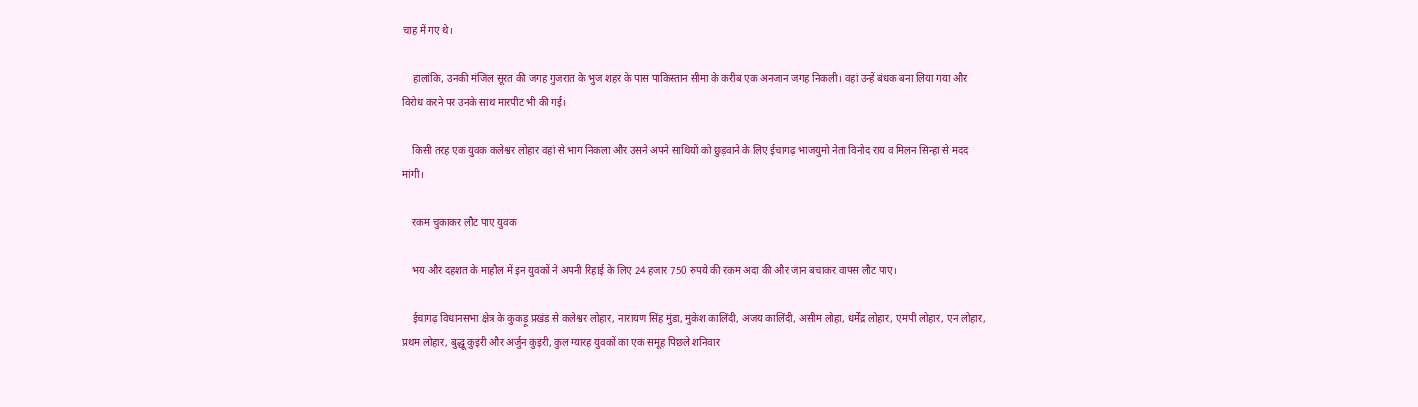चाह में गए थे।

    हालांकि, उनकी मंजिल सूरत की जगह गुजरात के भुज शहर के पास पाकिस्तान सीमा के करीब एक अनजान जगह निकली। वहां उन्हें बंधक बना लिया गया और विरोध करने पर उनके साथ मारपीट भी की गई।

    किसी तरह एक युवक कलेश्वर लोहार वहां से भाग निकला और उसने अपने साथियों को छुड़वाने के लिए ईचागढ़ भाजयुमो नेता विनोद राय व मिलन सिन्हा से मदद मांगी।

    रकम चुकाकर लौट पाए युवक

    भय और दहशत के माहौल में इन युवकों ने अपनी रिहाई के लिए 24 हजार 750 रुपये की रकम अदा की और जान बचाकर वापस लौट पाए।

    ईचागढ़ विधानसभा क्षेत्र के कुकड़ू प्रखंड से कलेश्वर लोहार, नारायण सिंह मुंडा, मुकेश कालिंदी, अजय कालिंदी, असीम लोहा, धर्मेंद्र लोहार, एमपी लोहार, एन लोहार, प्रथम लोहार, बुद्धू कुइरी और अर्जुन कुइरी, कुल ग्यारह युवकों का एक समूह पिछले शनिवार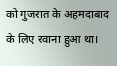को गुजरात के अहमदाबाद के लिए रवाना हुआ था।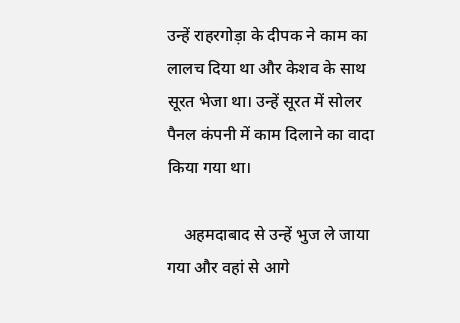उन्हें राहरगोड़ा के दीपक ने काम का लालच दिया था और केशव के साथ सूरत भेजा था। उन्हें सूरत में सोलर पैनल कंपनी में काम दिलाने का वादा किया गया था।

    अहमदाबाद से उन्हें भुज ले जाया गया और वहां से आगे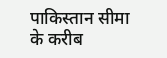पाकिस्तान सीमा के करीब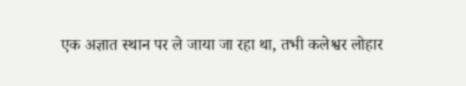एक अज्ञात स्थान पर ले जाया जा रहा था, तभी कलेश्वर लोहार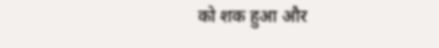को शक हुआ और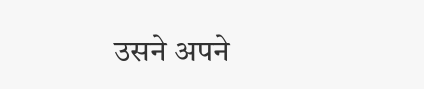उसने अपने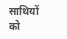साथियों को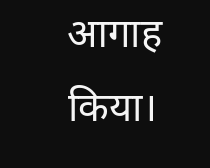आगाह किया।